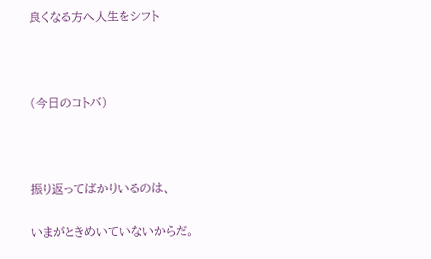良くなる方へ人生をシフト



(今日のコトバ)



振り返ってばかりいるのは、

いまがときめいていないからだ。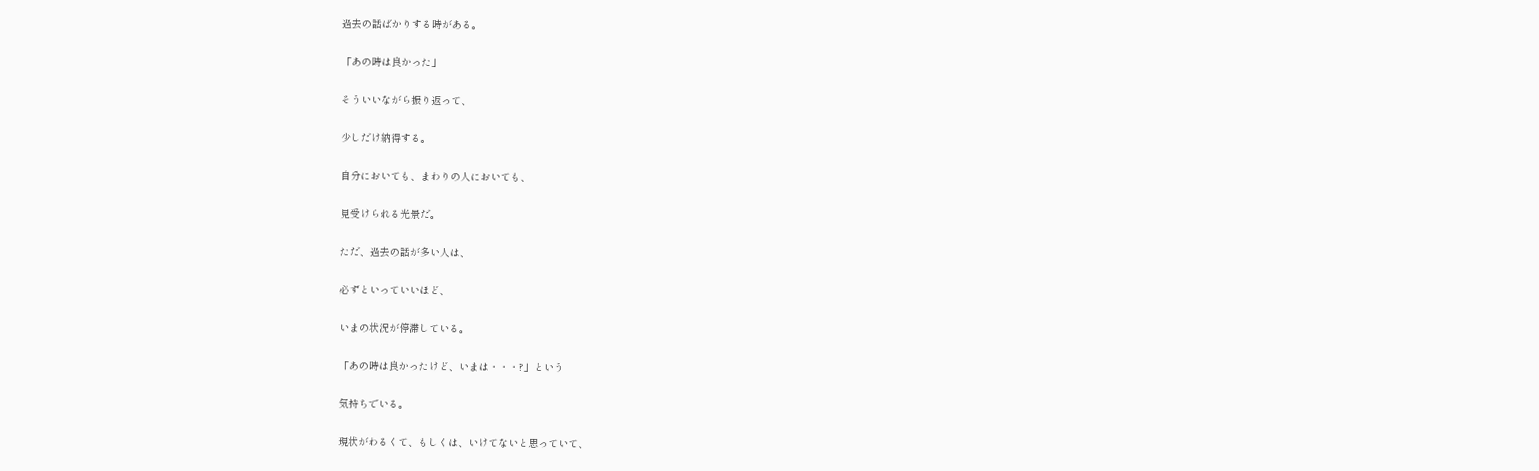過去の話ばかりする時がある。

「あの時は良かった」

そういいながら振り返って、

少しだけ納得する。

自分においても、まわりの人においても、

見受けられる光景だ。

ただ、過去の話が多い人は、

必ずといっていいほど、

いまの状況が停滞している。

「あの時は良かったけど、いまは・・・?」という

気持ちでいる。

現状がわるくて、もしくは、いけてないと思っていて、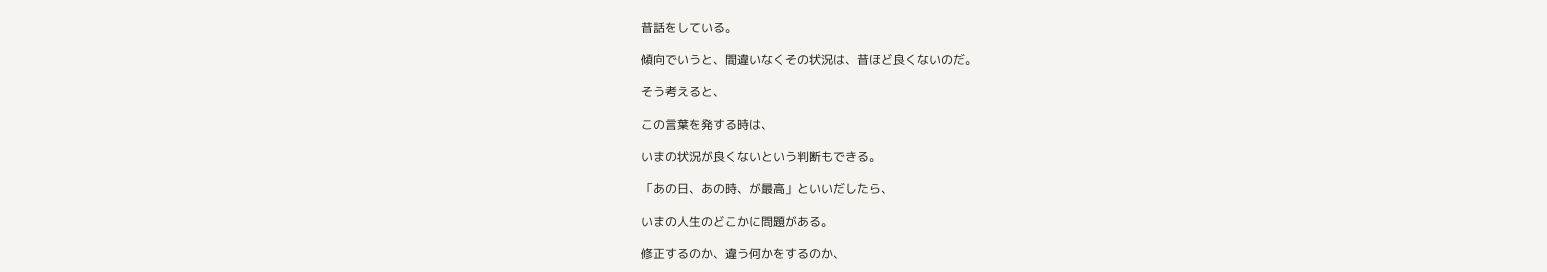昔話をしている。

傾向でいうと、間違いなくその状況は、昔ほど良くないのだ。

そう考えると、

この言葉を発する時は、

いまの状況が良くないという判断もできる。

「あの日、あの時、が最高」といいだしたら、

いまの人生のどこかに問題がある。

修正するのか、違う何かをするのか、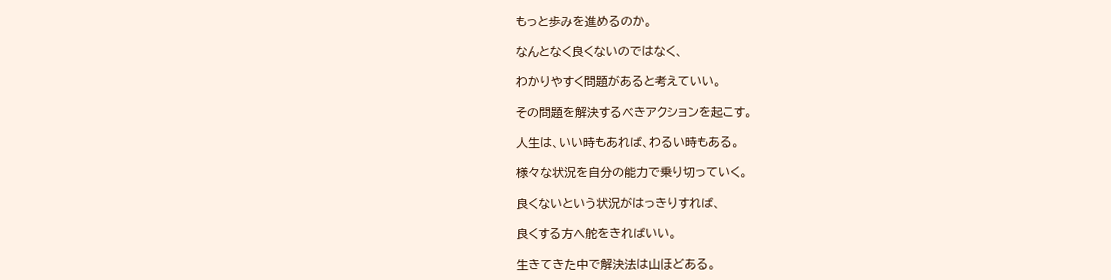もっと歩みを進めるのか。

なんとなく良くないのではなく、

わかりやすく問題があると考えていい。

その問題を解決するべきアクションを起こす。

人生は、いい時もあれば、わるい時もある。

様々な状況を自分の能力で乗り切っていく。

良くないという状況がはっきりすれば、

良くする方へ舵をきればいい。

生きてきた中で解決法は山ほどある。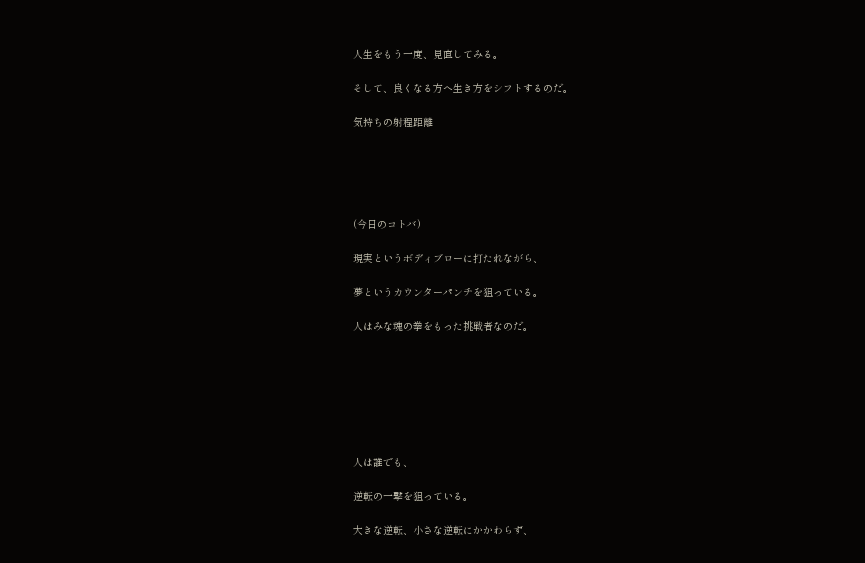人生をもう一度、見直してみる。

そして、良くなる方へ生き方をシフトするのだ。

気持ちの射程距離





(今日のコトバ)

現実というボディブローに打たれながら、

夢というカウンターパンチを狙っている。

人はみな魂の拳をもった挑戦者なのだ。







人は誰でも、

逆転の一撃を狙っている。

大きな逆転、小さな逆転にかかわらず、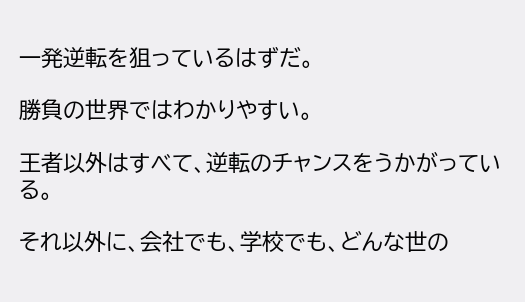一発逆転を狙っているはずだ。

勝負の世界ではわかりやすい。

王者以外はすべて、逆転のチャンスをうかがっている。

それ以外に、会社でも、学校でも、どんな世の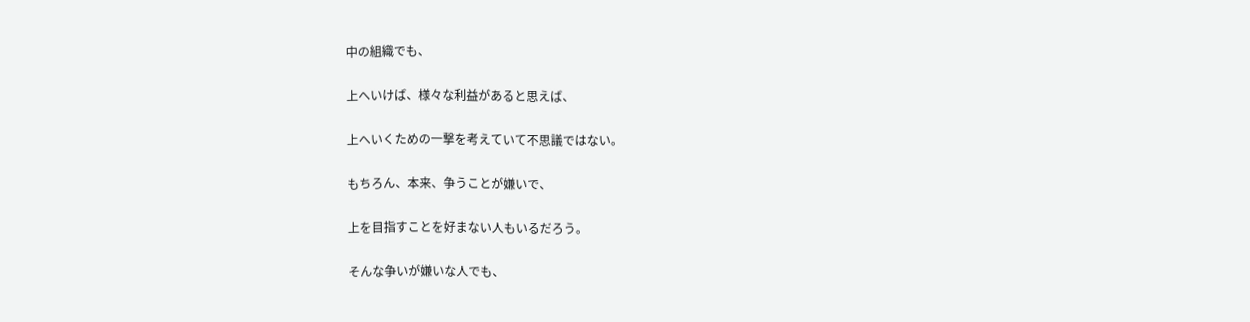中の組織でも、

上へいけば、様々な利益があると思えば、

上へいくための一撃を考えていて不思議ではない。

もちろん、本来、争うことが嫌いで、

上を目指すことを好まない人もいるだろう。

そんな争いが嫌いな人でも、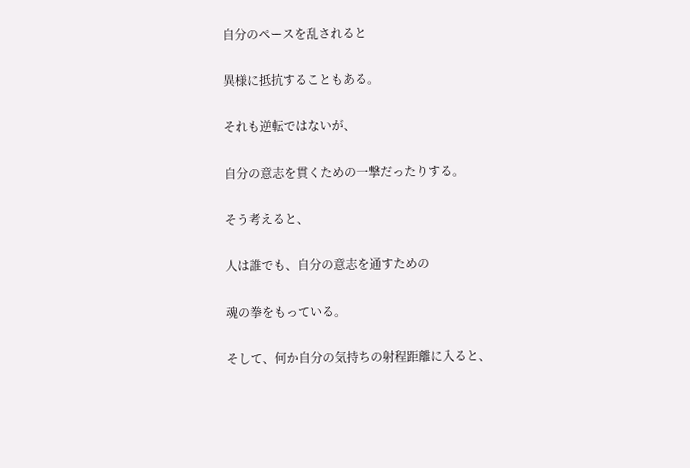自分のペースを乱されると

異様に抵抗することもある。

それも逆転ではないが、

自分の意志を貫くための一撃だったりする。

そう考えると、

人は誰でも、自分の意志を通すための

魂の拳をもっている。

そして、何か自分の気持ちの射程距離に入ると、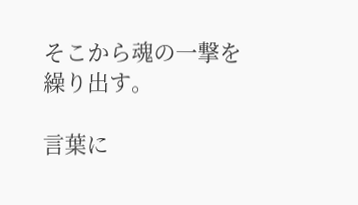そこから魂の一撃を繰り出す。

言葉に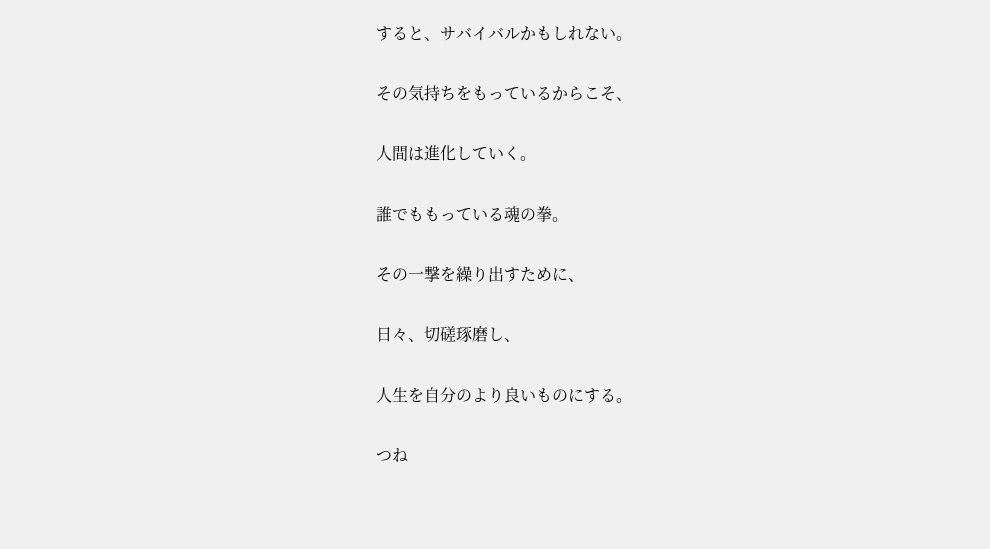すると、サバイバルかもしれない。

その気持ちをもっているからこそ、

人間は進化していく。

誰でももっている魂の拳。

その一撃を繰り出すために、

日々、切磋琢磨し、

人生を自分のより良いものにする。

つね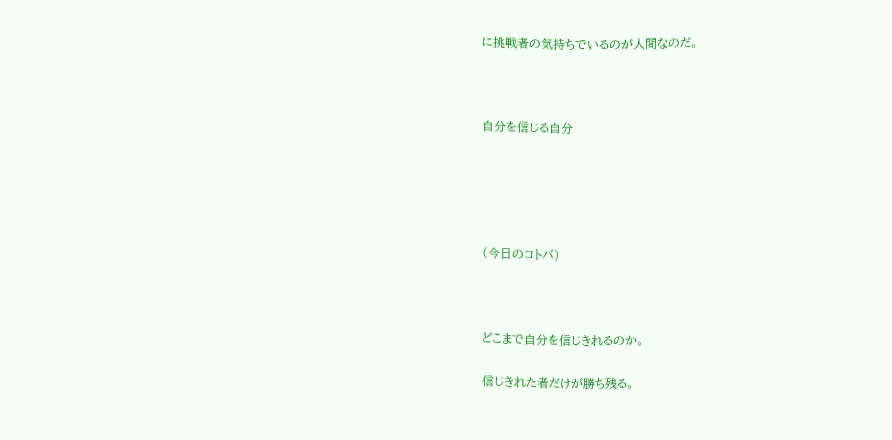に挑戦者の気持ちでいるのが人間なのだ。



自分を信じる自分





(今日のコトバ)



どこまで自分を信じきれるのか。

信じきれた者だけが勝ち残る。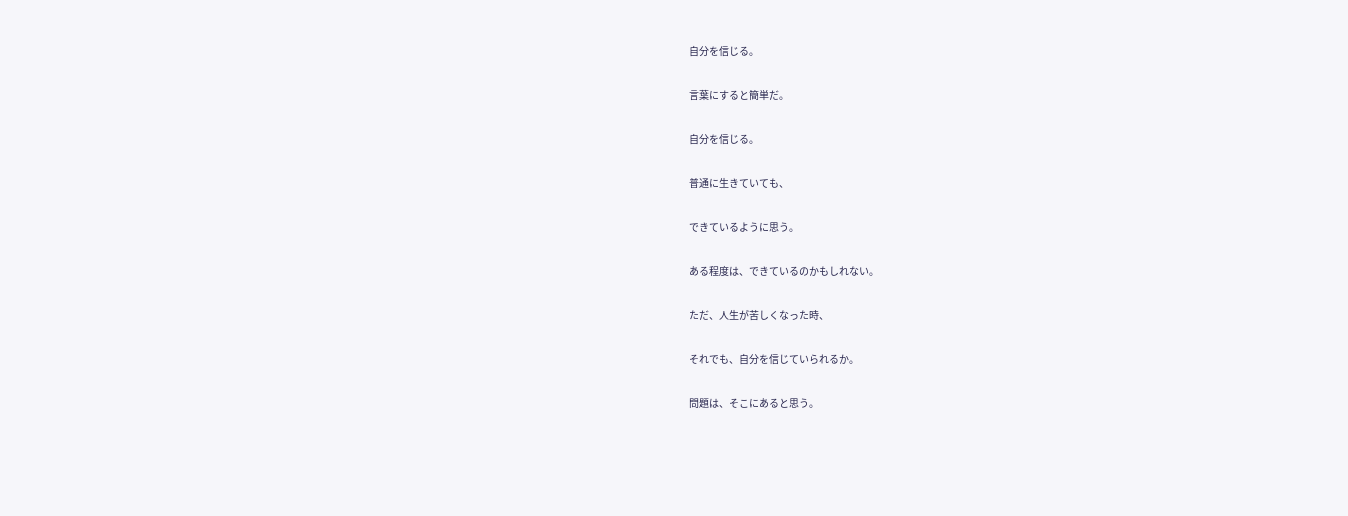自分を信じる。

言葉にすると簡単だ。

自分を信じる。

普通に生きていても、

できているように思う。

ある程度は、できているのかもしれない。

ただ、人生が苦しくなった時、

それでも、自分を信じていられるか。

問題は、そこにあると思う。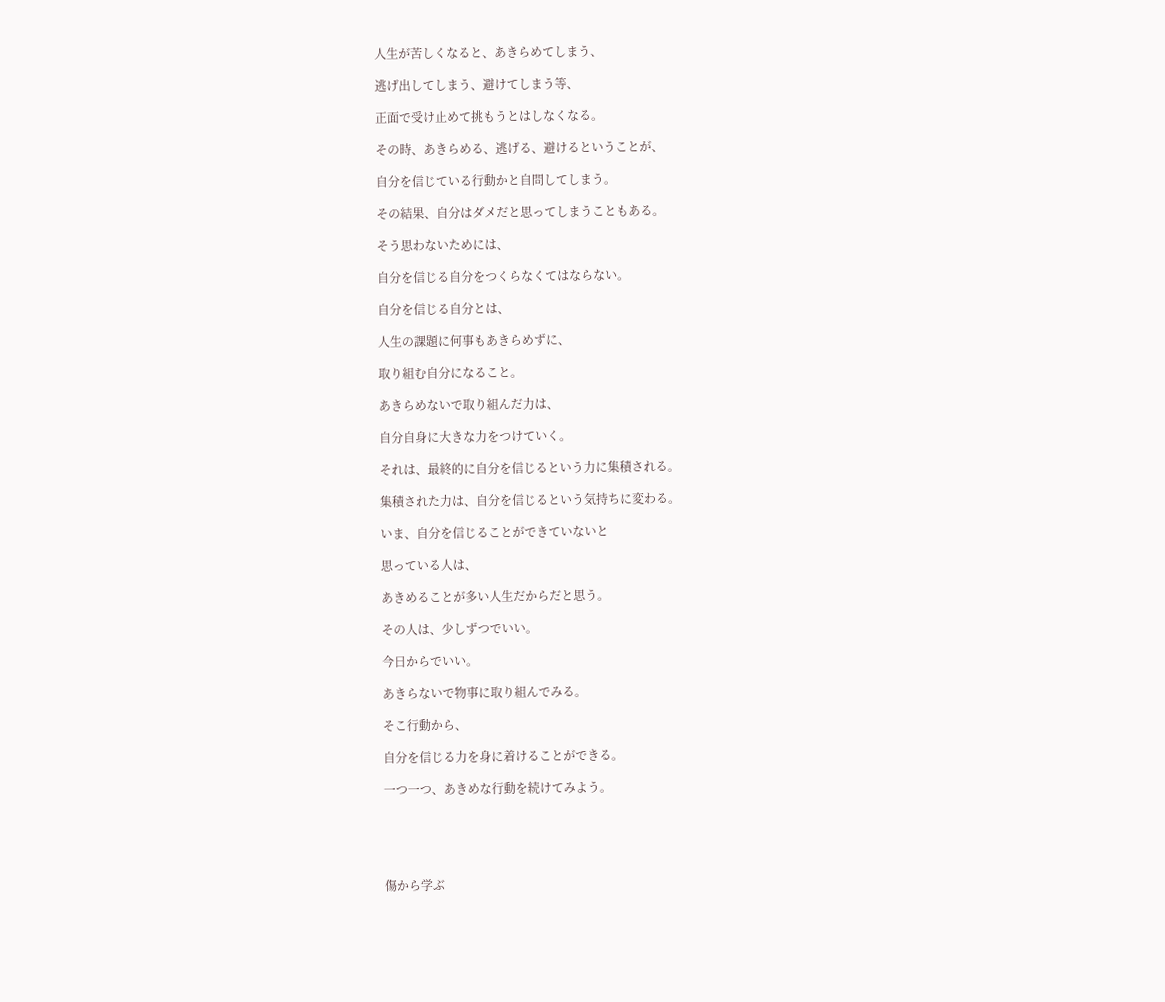人生が苦しくなると、あきらめてしまう、

逃げ出してしまう、避けてしまう等、

正面で受け止めて挑もうとはしなくなる。

その時、あきらめる、逃げる、避けるということが、

自分を信じている行動かと自問してしまう。

その結果、自分はダメだと思ってしまうこともある。

そう思わないためには、

自分を信じる自分をつくらなくてはならない。

自分を信じる自分とは、

人生の課題に何事もあきらめずに、

取り組む自分になること。

あきらめないで取り組んだ力は、

自分自身に大きな力をつけていく。

それは、最終的に自分を信じるという力に集積される。

集積された力は、自分を信じるという気持ちに変わる。

いま、自分を信じることができていないと

思っている人は、

あきめることが多い人生だからだと思う。

その人は、少しずつでいい。

今日からでいい。

あきらないで物事に取り組んでみる。

そこ行動から、

自分を信じる力を身に着けることができる。

一つ一つ、あきめな行動を続けてみよう。





傷から学ぶ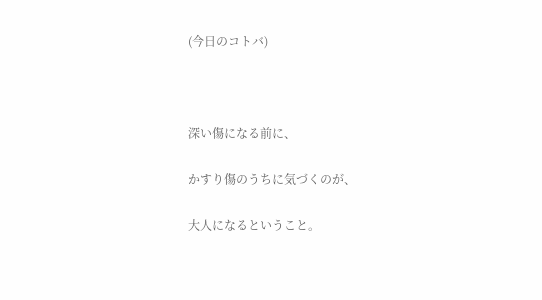(今日のコトバ)



深い傷になる前に、

かすり傷のうちに気づくのが、

大人になるということ。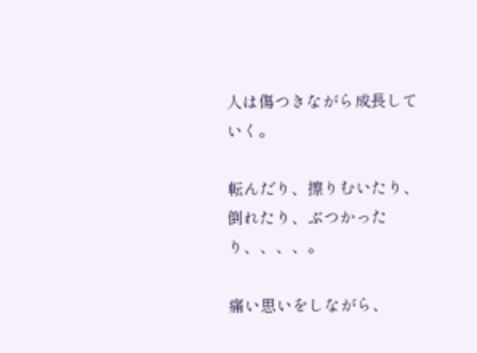人は傷つきながら成長していく。

転んだり、擦りむいたり、倒れたり、ぶつかったり、、、、。

痛い思いをしながら、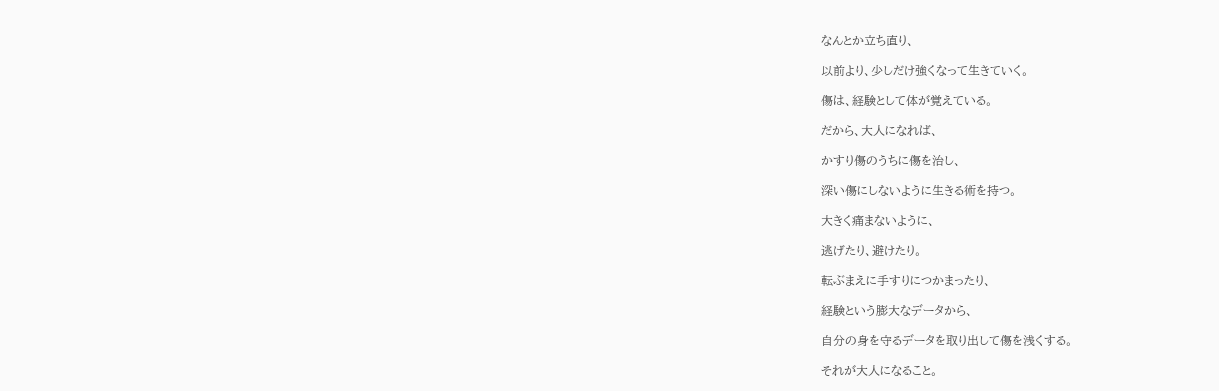なんとか立ち直り、

以前より、少しだけ強くなって生きていく。

傷は、経験として体が覚えている。

だから、大人になれば、

かすり傷のうちに傷を治し、

深い傷にしないように生きる術を持つ。

大きく痛まないように、

逃げたり、避けたり。

転ぶまえに手すりにつかまったり、

経験という膨大なデータから、

自分の身を守るデータを取り出して傷を浅くする。

それが大人になること。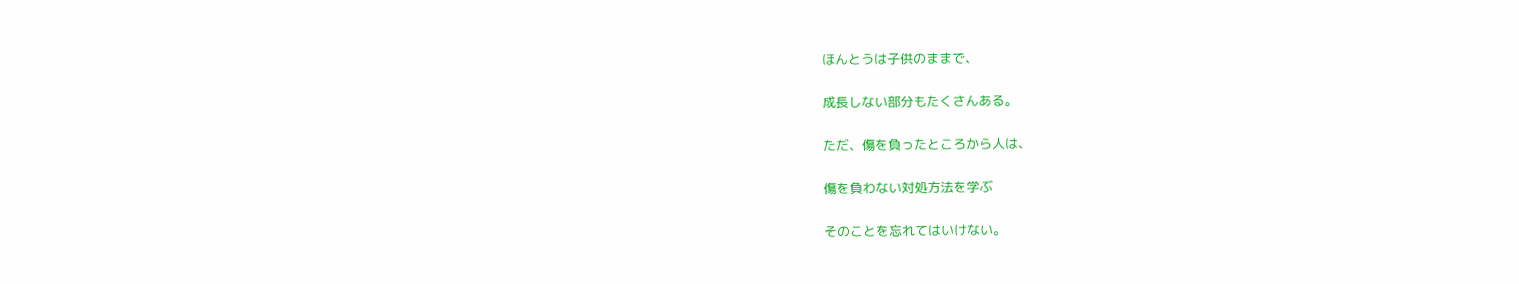ほんとうは子供のままで、

成長しない部分もたくさんある。

ただ、傷を負ったところから人は、

傷を負わない対処方法を学ぶ

そのことを忘れてはいけない。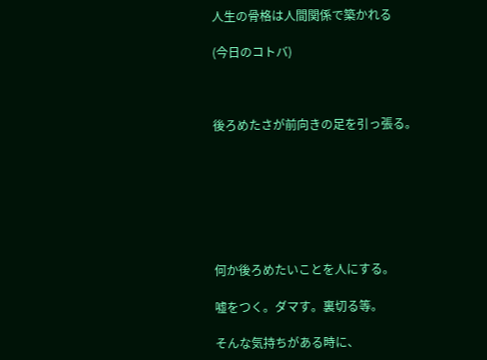人生の骨格は人間関係で築かれる

(今日のコトバ)



後ろめたさが前向きの足を引っ張る。







何か後ろめたいことを人にする。

嘘をつく。ダマす。裏切る等。

そんな気持ちがある時に、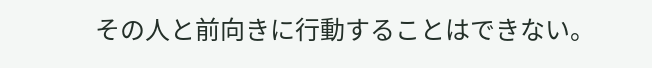その人と前向きに行動することはできない。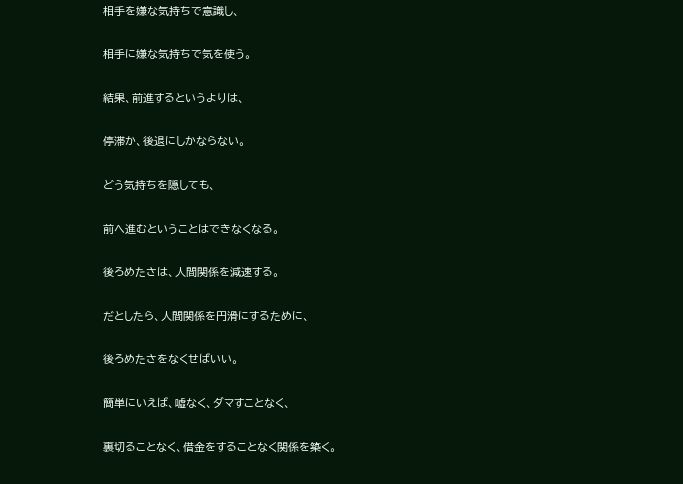相手を嫌な気持ちで意識し、

相手に嫌な気持ちで気を使う。

結果、前進するというよりは、

停滞か、後退にしかならない。

どう気持ちを隠しても、

前へ進むということはできなくなる。

後ろめたさは、人間関係を減速する。

だとしたら、人間関係を円滑にするために、

後ろめたさをなくせばいい。

簡単にいえば、嘘なく、ダマすことなく、

裏切ることなく、借金をすることなく関係を築く。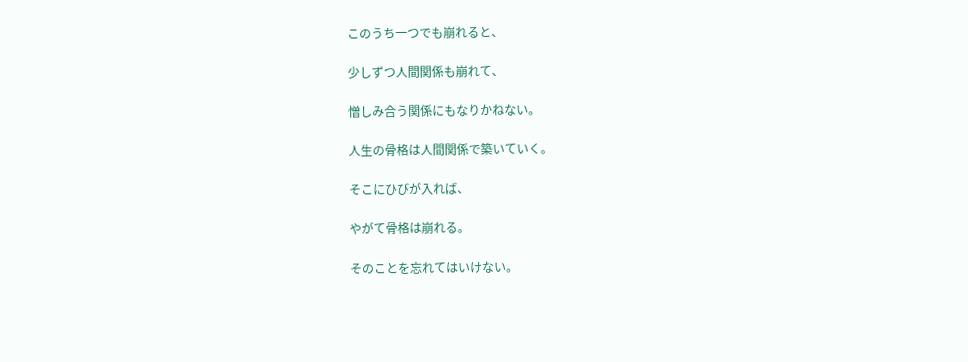このうち一つでも崩れると、

少しずつ人間関係も崩れて、

憎しみ合う関係にもなりかねない。

人生の骨格は人間関係で築いていく。

そこにひびが入れば、

やがて骨格は崩れる。

そのことを忘れてはいけない。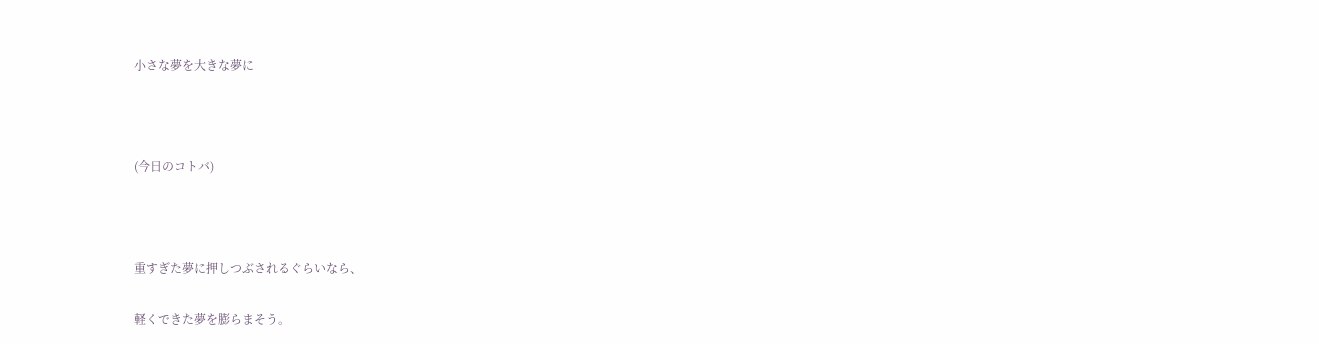小さな夢を大きな夢に



(今日のコトバ)



重すぎた夢に押しつぶされるぐらいなら、

軽くできた夢を膨らまそう。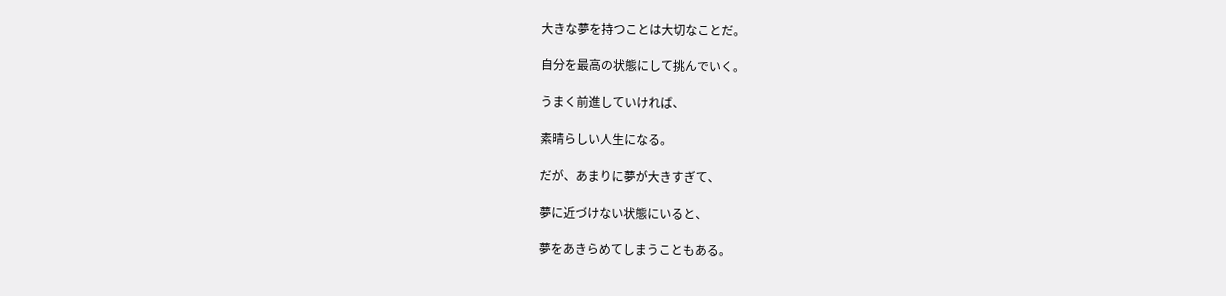大きな夢を持つことは大切なことだ。

自分を最高の状態にして挑んでいく。

うまく前進していければ、

素晴らしい人生になる。

だが、あまりに夢が大きすぎて、

夢に近づけない状態にいると、

夢をあきらめてしまうこともある。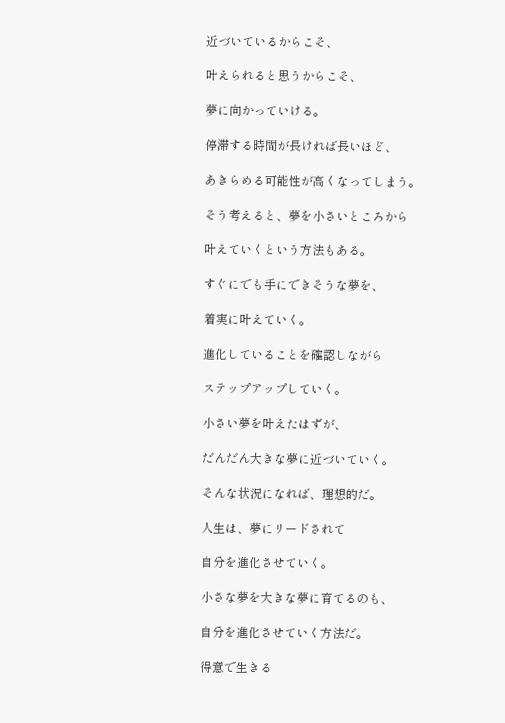近づいているからこそ、

叶えられると思うからこそ、

夢に向かっていける。

停滞する時間が長ければ長いほど、

あきらめる可能性が高くなってしまう。

そう考えると、夢を小さいところから

叶えていくという方法もある。

すぐにでも手にできそうな夢を、

着実に叶えていく。

進化していることを確認しながら

ステップアップしていく。

小さい夢を叶えたはずが、

だんだん大きな夢に近づいていく。

そんな状況になれば、理想的だ。

人生は、夢にリードされて

自分を進化させていく。

小さな夢を大きな夢に育てるのも、

自分を進化させていく方法だ。

得意で生きる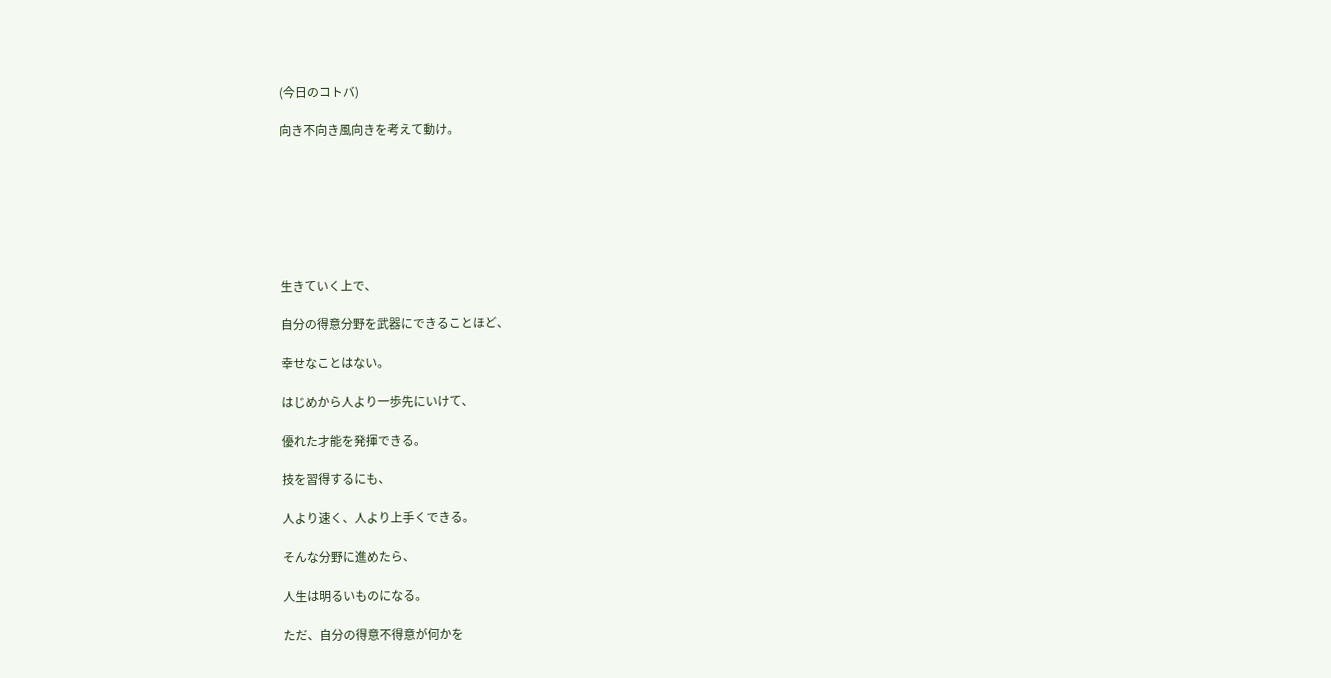(今日のコトバ)

向き不向き風向きを考えて動け。







生きていく上で、

自分の得意分野を武器にできることほど、

幸せなことはない。

はじめから人より一歩先にいけて、

優れた才能を発揮できる。

技を習得するにも、

人より速く、人より上手くできる。

そんな分野に進めたら、

人生は明るいものになる。

ただ、自分の得意不得意が何かを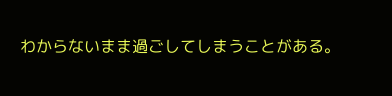わからないまま過ごしてしまうことがある。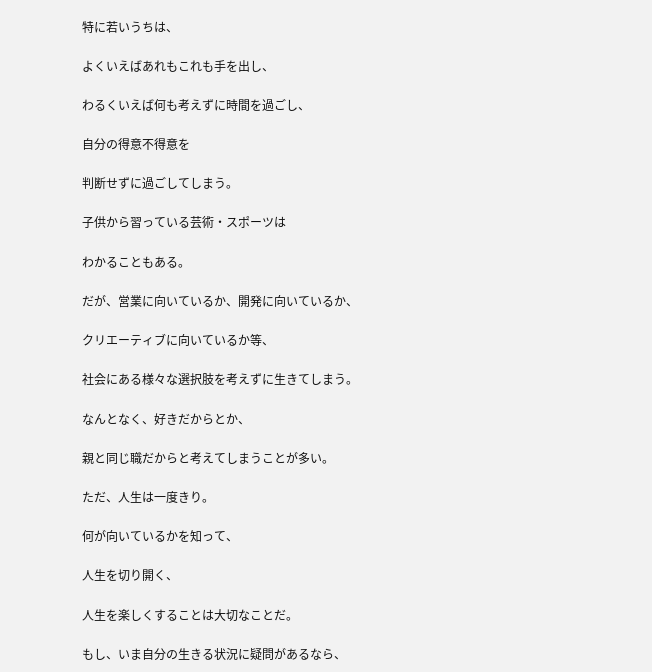特に若いうちは、

よくいえばあれもこれも手を出し、

わるくいえば何も考えずに時間を過ごし、

自分の得意不得意を

判断せずに過ごしてしまう。

子供から習っている芸術・スポーツは

わかることもある。

だが、営業に向いているか、開発に向いているか、

クリエーティブに向いているか等、

社会にある様々な選択肢を考えずに生きてしまう。

なんとなく、好きだからとか、

親と同じ職だからと考えてしまうことが多い。

ただ、人生は一度きり。

何が向いているかを知って、

人生を切り開く、

人生を楽しくすることは大切なことだ。

もし、いま自分の生きる状況に疑問があるなら、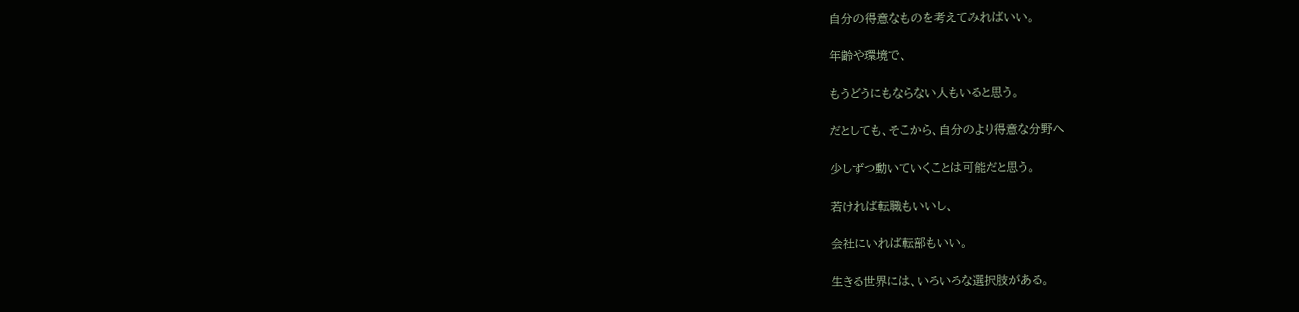自分の得意なものを考えてみればいい。

年齢や環境で、

もうどうにもならない人もいると思う。

だとしても、そこから、自分のより得意な分野へ

少しずつ動いていくことは可能だと思う。

若ければ転職もいいし、

会社にいれば転部もいい。

生きる世界には、いろいろな選択肢がある。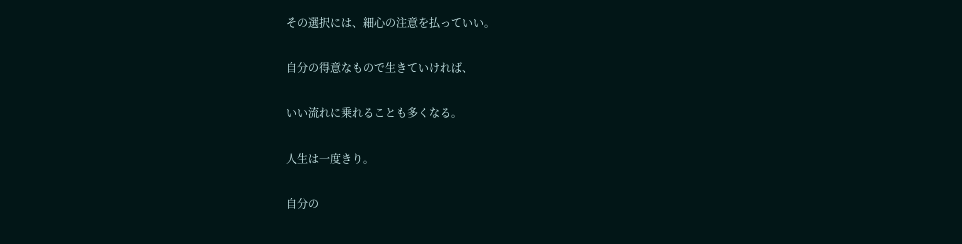その選択には、細心の注意を払っていい。

自分の得意なもので生きていければ、

いい流れに乗れることも多くなる。

人生は一度きり。

自分の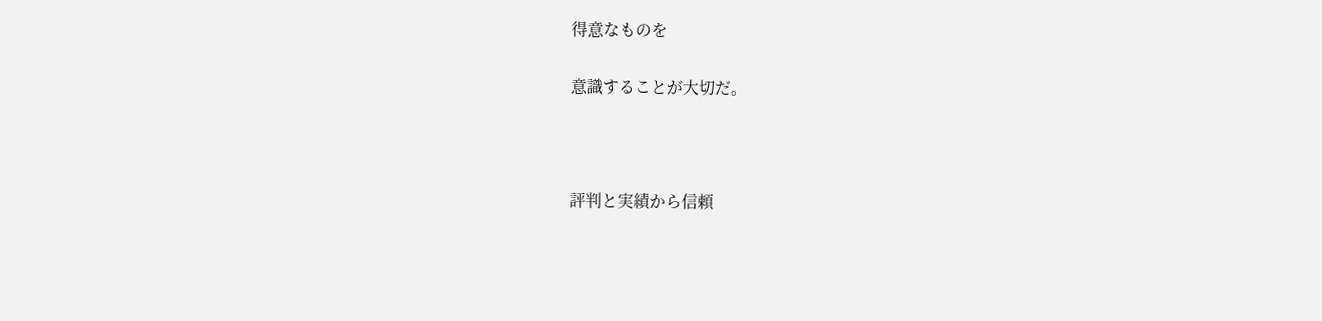得意なものを

意識することが大切だ。



評判と実績から信頼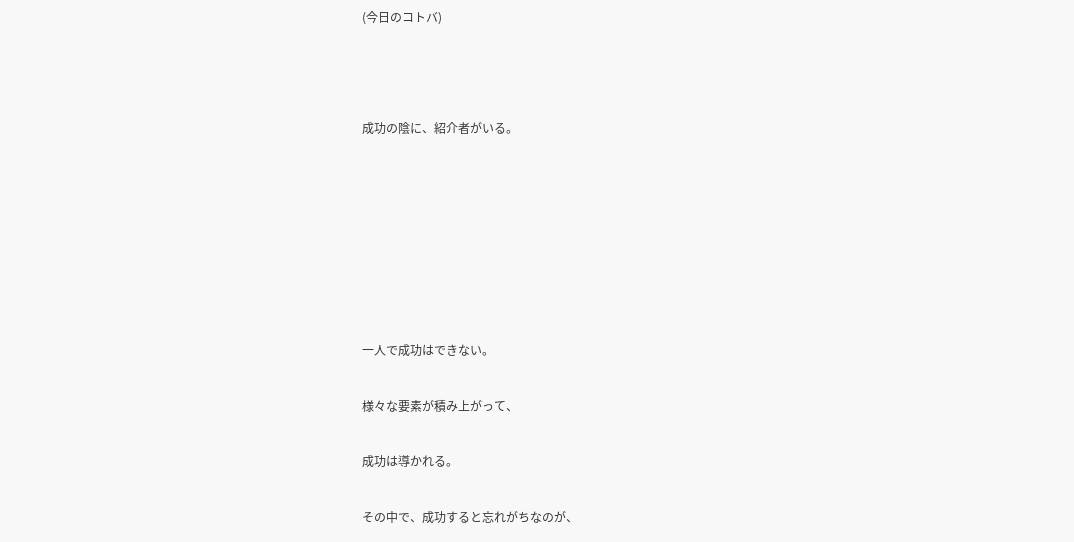(今日のコトバ)



成功の陰に、紹介者がいる。







一人で成功はできない。

様々な要素が積み上がって、

成功は導かれる。

その中で、成功すると忘れがちなのが、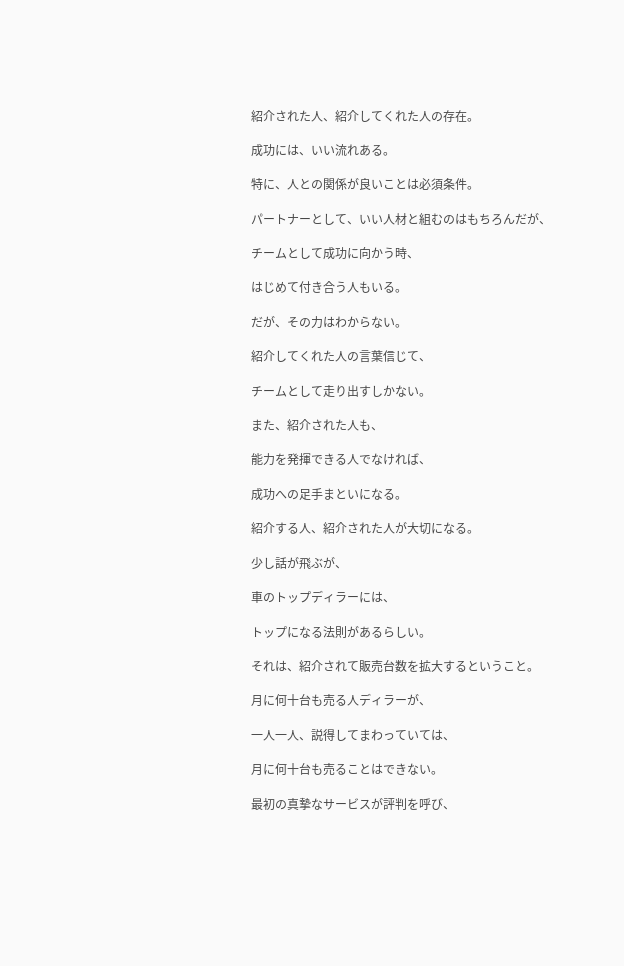紹介された人、紹介してくれた人の存在。

成功には、いい流れある。

特に、人との関係が良いことは必須条件。

パートナーとして、いい人材と組むのはもちろんだが、

チームとして成功に向かう時、

はじめて付き合う人もいる。

だが、その力はわからない。

紹介してくれた人の言葉信じて、

チームとして走り出すしかない。

また、紹介された人も、

能力を発揮できる人でなければ、

成功への足手まといになる。

紹介する人、紹介された人が大切になる。

少し話が飛ぶが、

車のトップディラーには、

トップになる法則があるらしい。

それは、紹介されて販売台数を拡大するということ。

月に何十台も売る人ディラーが、

一人一人、説得してまわっていては、

月に何十台も売ることはできない。

最初の真摯なサービスが評判を呼び、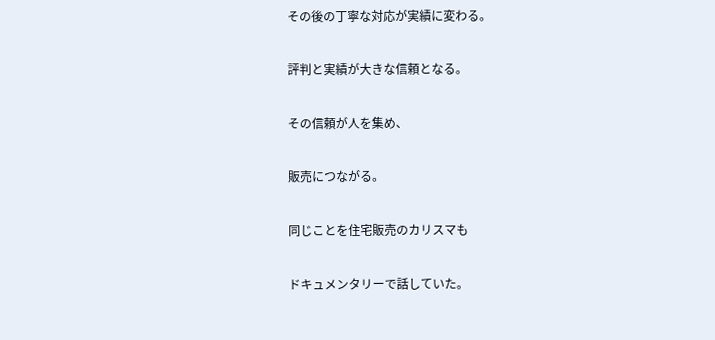その後の丁寧な対応が実績に変わる。

評判と実績が大きな信頼となる。

その信頼が人を集め、

販売につながる。

同じことを住宅販売のカリスマも

ドキュメンタリーで話していた。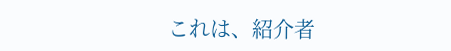これは、紹介者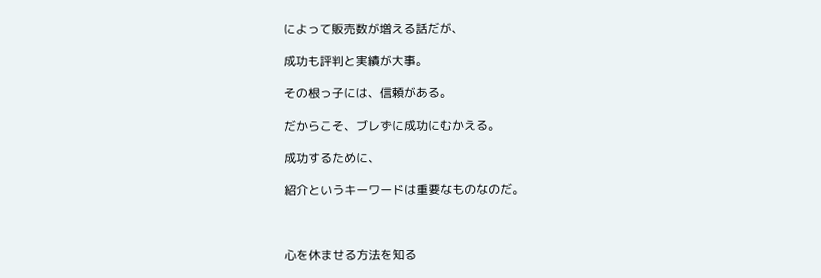によって販売数が増える話だが、

成功も評判と実績が大事。

その根っ子には、信頼がある。

だからこそ、ブレずに成功にむかえる。

成功するために、

紹介というキーワードは重要なものなのだ。



心を休ませる方法を知る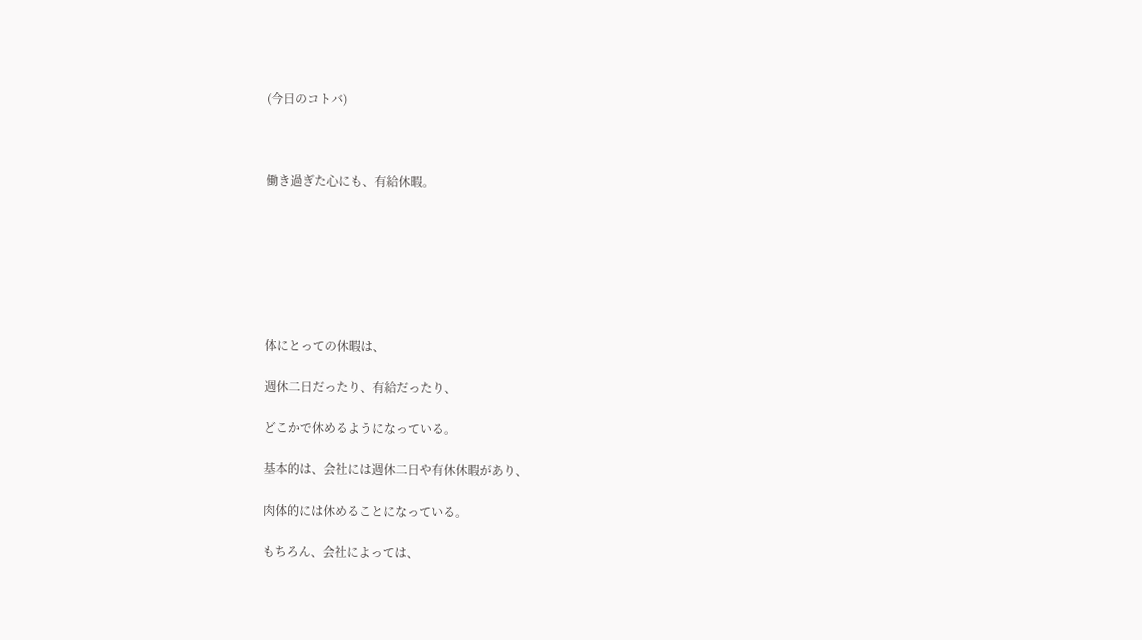(今日のコトバ)



働き過ぎた心にも、有給休暇。







体にとっての休暇は、

週休二日だったり、有給だったり、

どこかで休めるようになっている。

基本的は、会社には週休二日や有休休暇があり、

肉体的には休めることになっている。

もちろん、会社によっては、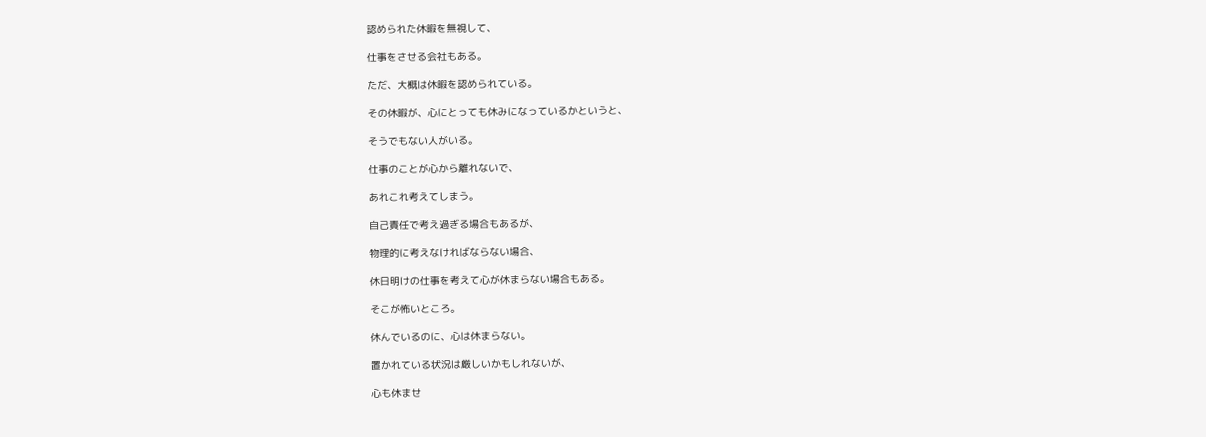認められた休暇を無視して、

仕事をさせる会社もある。

ただ、大概は休暇を認められている。

その休暇が、心にとっても休みになっているかというと、

そうでもない人がいる。

仕事のことが心から離れないで、

あれこれ考えてしまう。

自己責任で考え過ぎる場合もあるが、

物理的に考えなければならない場合、

休日明けの仕事を考えて心が休まらない場合もある。

そこが怖いところ。

休んでいるのに、心は休まらない。

置かれている状況は厳しいかもしれないが、

心も休ませ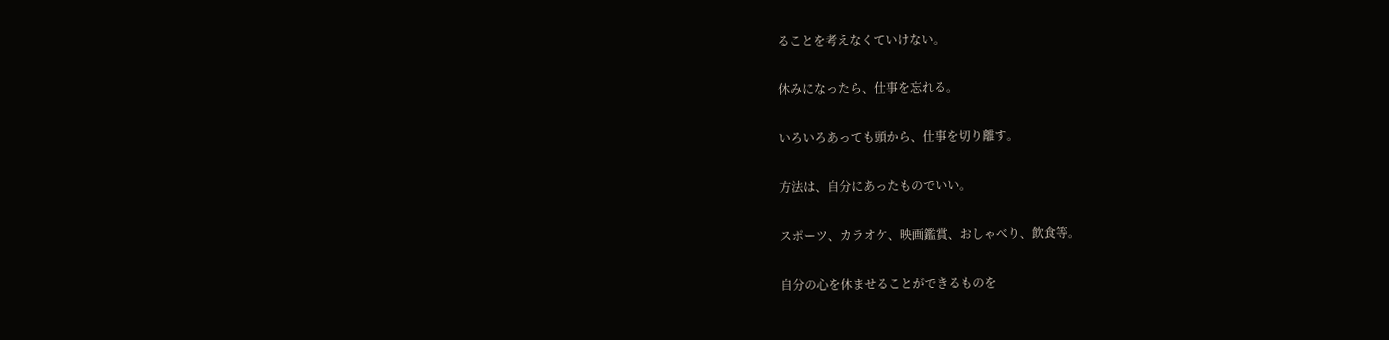ることを考えなくていけない。

休みになったら、仕事を忘れる。

いろいろあっても頭から、仕事を切り離す。

方法は、自分にあったものでいい。

スポーツ、カラオケ、映画鑑賞、おしゃべり、飲食等。

自分の心を休ませることができるものを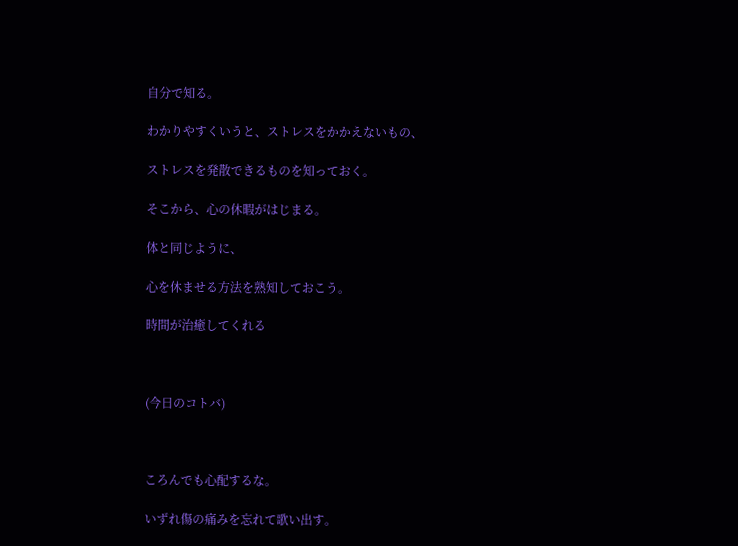自分で知る。

わかりやすくいうと、ストレスをかかえないもの、

ストレスを発散できるものを知っておく。

そこから、心の休暇がはじまる。

体と同じように、

心を休ませる方法を熟知しておこう。

時間が治癒してくれる



(今日のコトバ)



ころんでも心配するな。

いずれ傷の痛みを忘れて歌い出す。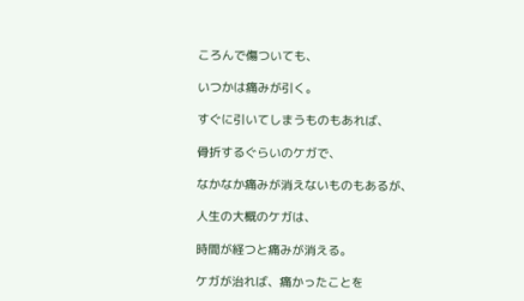ころんで傷ついても、

いつかは痛みが引く。

すぐに引いてしまうものもあれば、

骨折するぐらいのケガで、

なかなか痛みが消えないものもあるが、

人生の大概のケガは、

時間が経つと痛みが消える。

ケガが治れば、痛かったことを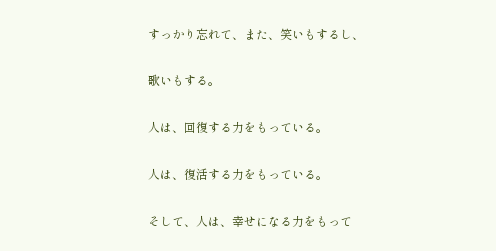すっかり忘れて、また、笑いもするし、

歌いもする。

人は、回復する力をもっている。

人は、復活する力をもっている。

そして、人は、幸せになる力をもって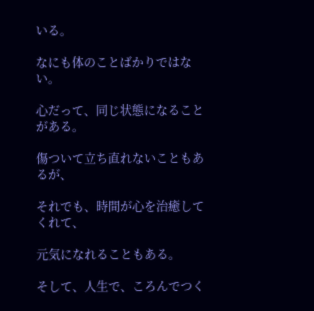いる。

なにも体のことばかりではない。

心だって、同じ状態になることがある。

傷ついて立ち直れないこともあるが、

それでも、時間が心を治癒してくれて、

元気になれることもある。

そして、人生で、ころんでつく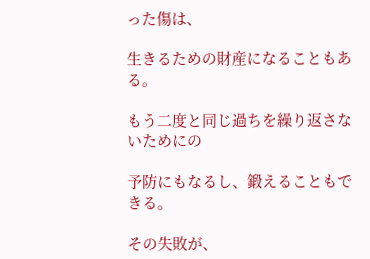った傷は、

生きるための財産になることもある。

もう二度と同じ過ちを繰り返さないためにの

予防にもなるし、鍛えることもできる。

その失敗が、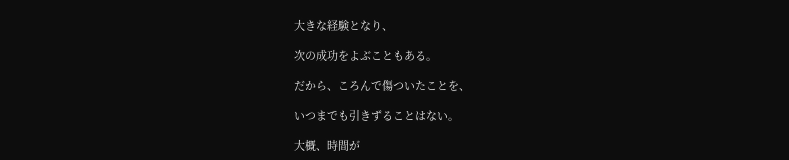大きな経験となり、

次の成功をよぶこともある。

だから、ころんで傷ついたことを、

いつまでも引きずることはない。

大概、時間が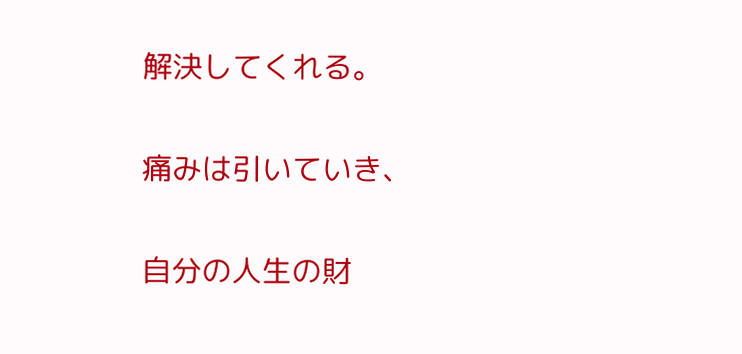解決してくれる。

痛みは引いていき、

自分の人生の財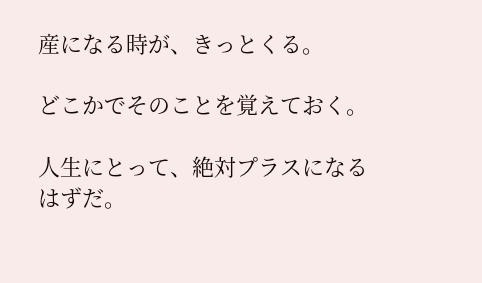産になる時が、きっとくる。

どこかでそのことを覚えておく。

人生にとって、絶対プラスになるはずだ。